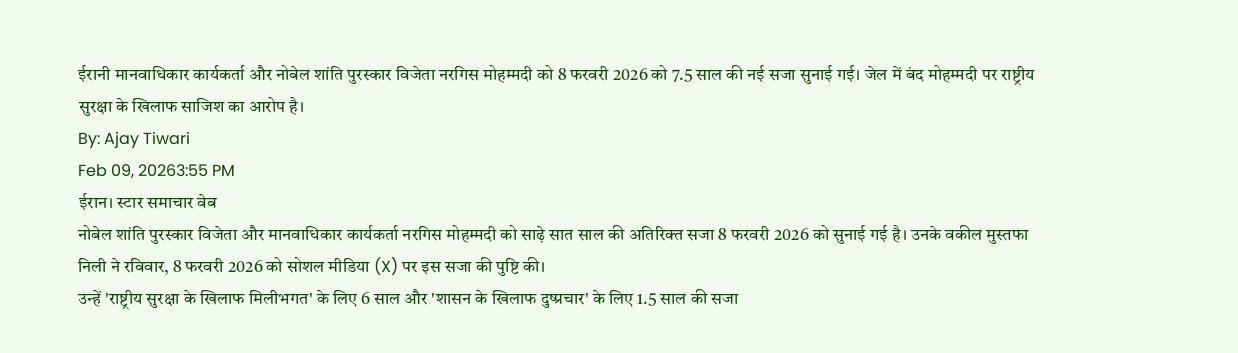ईरानी मानवाधिकार कार्यकर्ता और नोबेल शांति पुरस्कार विजेता नरगिस मोहम्मदी को 8 फरवरी 2026 को 7.5 साल की नई सजा सुनाई गई। जेल में बंद मोहम्मदी पर राष्ट्रीय सुरक्षा के खिलाफ साजिश का आरोप है।
By: Ajay Tiwari
Feb 09, 20263:55 PM
ईरान। स्टार समाचार वेब
नोबेल शांति पुरस्कार विजेता और मानवाधिकार कार्यकर्ता नरगिस मोहम्मदी को साढ़े सात साल की अतिरिक्त सजा 8 फरवरी 2026 को सुनाई गई है। उनके वकील मुस्तफा निली ने रविवार, 8 फरवरी 2026 को सोशल मीडिया (X) पर इस सजा की पुष्टि की।
उन्हें 'राष्ट्रीय सुरक्षा के खिलाफ मिलीभगत' के लिए 6 साल और 'शासन के खिलाफ दुष्प्रचार' के लिए 1.5 साल की सजा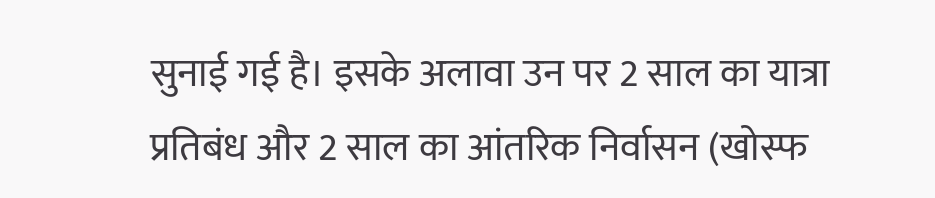सुनाई गई है। इसके अलावा उन पर 2 साल का यात्रा प्रतिबंध और 2 साल का आंतरिक निर्वासन (खोस्फ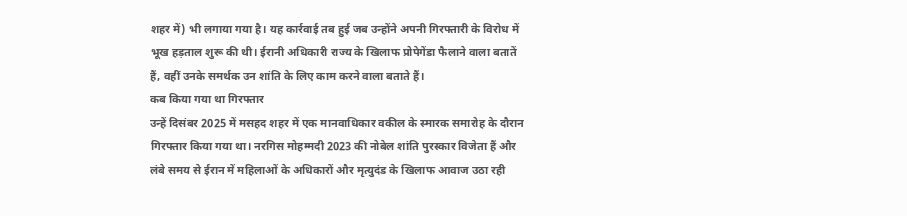शहर में) भी लगाया गया है। यह कार्रवाई तब हुई जब उन्होंने अपनी गिरफ्तारी के विरोध में भूख हड़ताल शुरू की थी। ईरानी अधिकारी राज्य के खिलाफ प्रोपेगेंडा फैलाने वाला बतातें हैं, वहीं उनके समर्थक उन शांति के लिए काम करने वाला बताते हैं।
कब किया गया था गिरफ्तार
उन्हें दिसंबर 2025 में मसहद शहर में एक मानवाधिकार वकील के स्मारक समारोह के दौरान गिरफ्तार किया गया था। नरगिस मोहम्मदी 2023 की नोबेल शांति पुरस्कार विजेता हैं और लंबे समय से ईरान में महिलाओं के अधिकारों और मृत्युदंड के खिलाफ आवाज उठा रही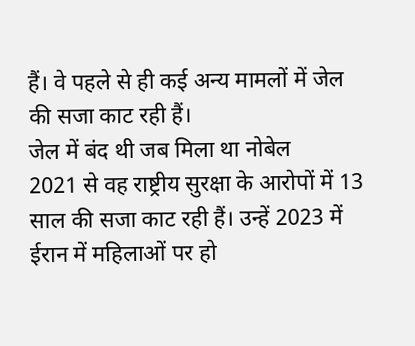हैं। वे पहले से ही कई अन्य मामलों में जेल की सजा काट रही हैं।
जेल में बंद थी जब मिला था नोबेल
2021 से वह राष्ट्रीय सुरक्षा के आरोपों में 13 साल की सजा काट रही हैं। उन्हें 2023 में ईरान में महिलाओं पर हो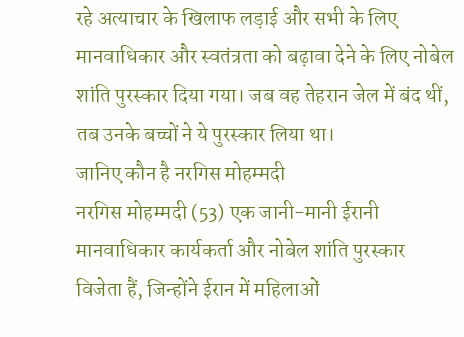रहे अत्याचार के खिलाफ लड़ाई और सभी के लिए मानवाधिकार और स्वतंत्रता को बढ़ावा देने के लिए नोबेल शांति पुरस्कार दिया गया। जब वह तेहरान जेल में बंद थीं, तब उनके बच्चों ने ये पुरस्कार लिया था।
जानिए कौन है नरगिस मोहम्मदी
नरगिस मोहम्मदी (53) एक जानी-मानी ईरानी मानवाधिकार कार्यकर्ता और नोबेल शांति पुरस्कार विजेता हैं, जिन्होंने ईरान में महिलाओं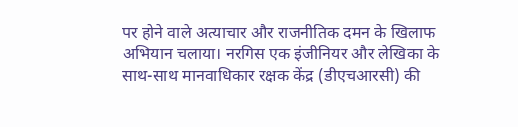पर होने वाले अत्याचार और राजनीतिक दमन के खिलाफ अभियान चलाया। नरगिस एक इंजीनियर और लेखिका के साथ-साथ मानवाधिकार रक्षक केंद्र (डीएचआरसी) की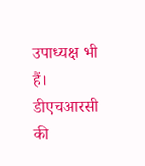उपाध्यक्ष भी हैं। डीएचआरसी की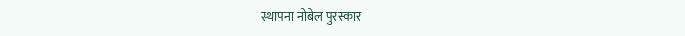स्थापना नोबेल पुरस्कार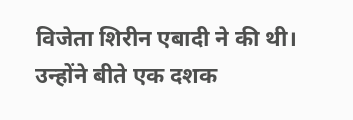विजेता शिरीन एबादी ने की थी। उन्होंने बीते एक दशक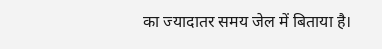का ज्यादातर समय जेल में बिताया है।